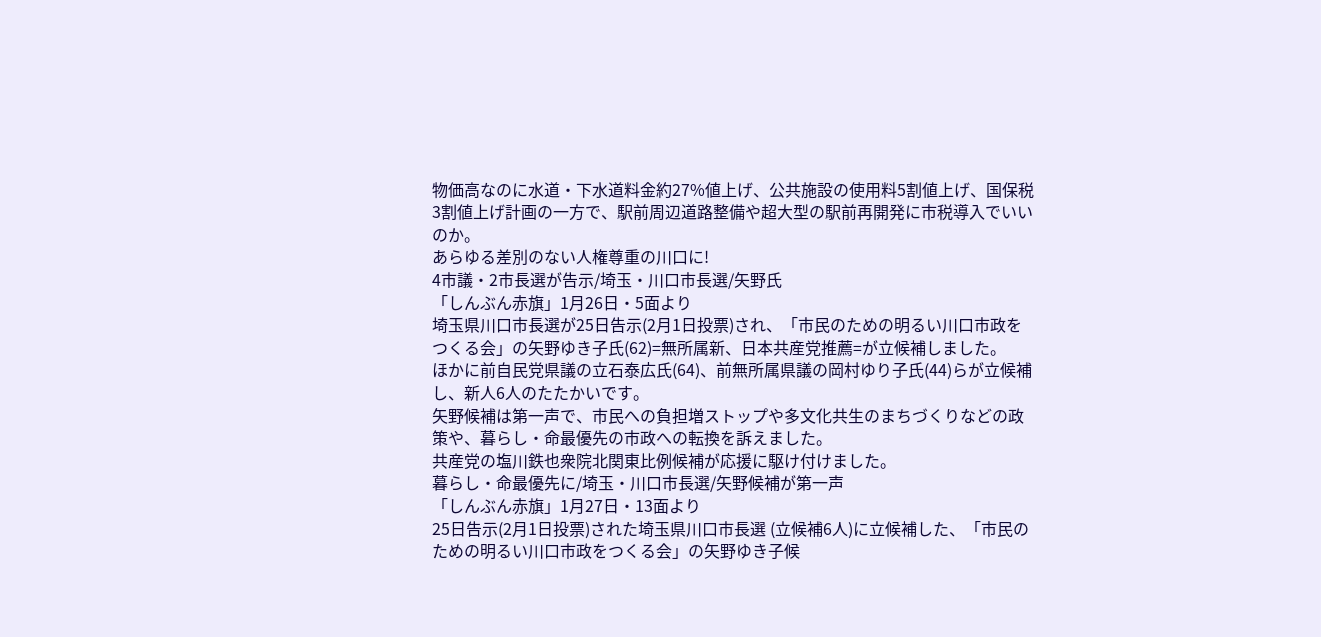物価高なのに水道・下水道料金約27%値上げ、公共施設の使用料5割値上げ、国保税3割値上げ計画の一方で、駅前周辺道路整備や超大型の駅前再開発に市税導入でいいのか。
あらゆる差別のない人権尊重の川口に!
4市議・2市長選が告示/埼玉・川口市長選/矢野氏
「しんぶん赤旗」1月26日・5面より
埼玉県川口市長選が25日告示(2月1日投票)され、「市民のための明るい川口市政をつくる会」の矢野ゆき子氏(62)=無所属新、日本共産党推薦=が立候補しました。
ほかに前自民党県議の立石泰広氏(64)、前無所属県議の岡村ゆり子氏(44)らが立候補し、新人6人のたたかいです。
矢野候補は第一声で、市民への負担増ストップや多文化共生のまちづくりなどの政策や、暮らし・命最優先の市政への転換を訴えました。
共産党の塩川鉄也衆院北関東比例候補が応援に駆け付けました。
暮らし・命最優先に/埼玉・川口市長選/矢野候補が第一声
「しんぶん赤旗」1月27日・13面より
25日告示(2月1日投票)された埼玉県川口市長選 (立候補6人)に立候補した、「市民のための明るい川口市政をつくる会」の矢野ゆき子候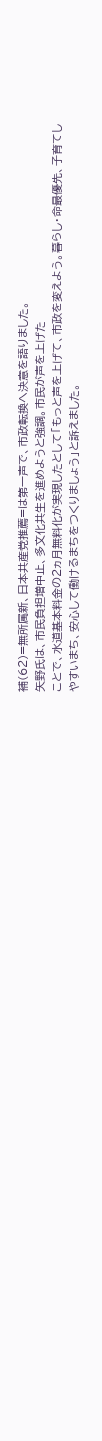補(62)=無所属新、日本共産党推薦=は第一声で、市政転換へ決意を語りました。
矢野氏は、市民負担増中止、多文化共生を進めようと強調。市民が声を上げた
ことで、水道基本料金の2ヵ月無料化が実現したとして「もっと声を上げて、市政を変えよう。暮らし・命最優先、子育てしやすいまち、安心して働けるまちをつくりましょう」と訴えました。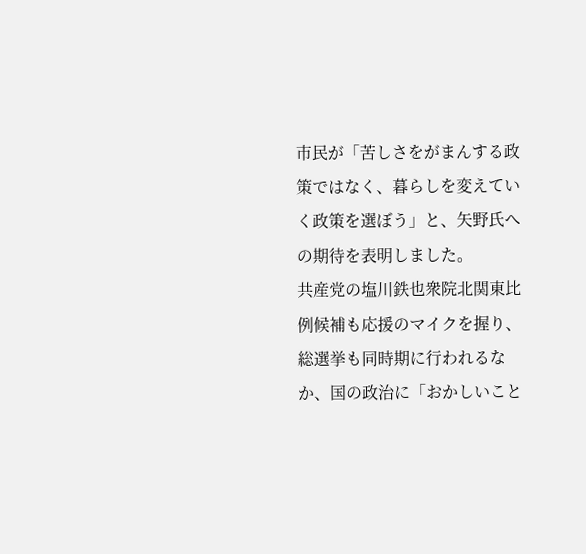市民が「苦しさをがまんする政策ではなく、暮らしを変えていく政策を選ぼう」と、矢野氏への期待を表明しました。
共産党の塩川鉄也衆院北関東比例候補も応援のマイクを握り、総選挙も同時期に行われるなか、国の政治に「おかしいこと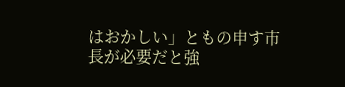はおかしい」ともの申す市長が必要だと強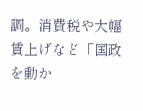調。消費税や大幅賃上げなど「国政を動か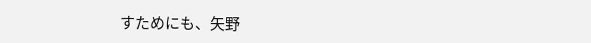すためにも、矢野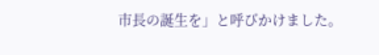市長の誕生を」と呼びかけました。